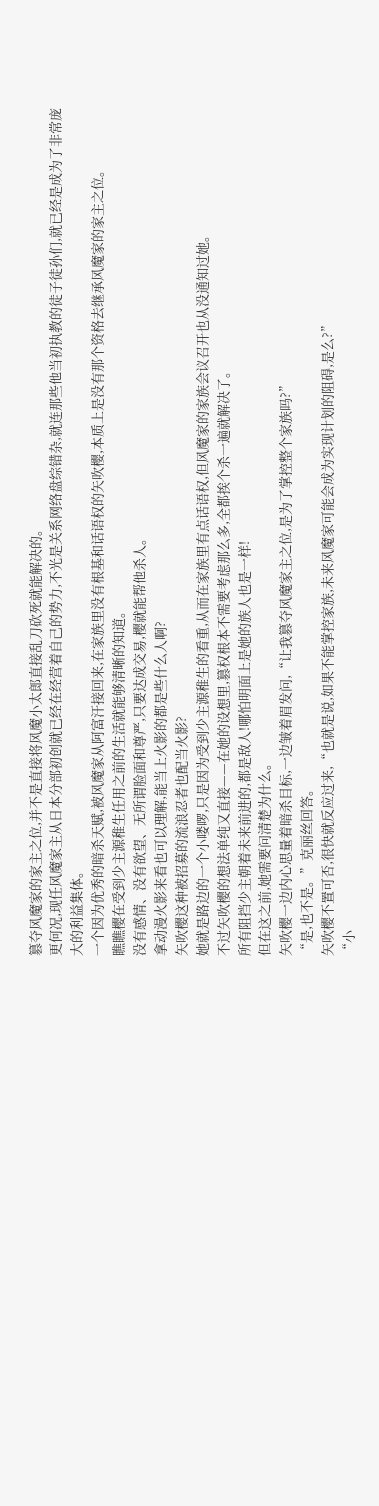篡夺风魔家的家主之位,并不是直接将风魔小太郎直接乱刀砍死就能解决的。
更何况,现任风魔家主从日本分部初创就已经在经营着自己的势力,不光是关系网络盘综错杂,就连那些他当初执教的徒子徒孙们,就已经是成为了非常庞大的利益集体。
一个因为优秀的暗杀天赋,被风魔家从阿富汗接回来,在家族里没有根基和话语权的矢吹樱,本质上是没有那个资格去继承风魔家的家主之位。
瞧瞧樱在受到少主源稚生任用之前的生活就能够清晰的知道。
没有感情、没有欲望、无所谓脸面和尊严,只要达成交易,樱就能帮他杀人。
拿动漫火影来看也可以理解,能当上火影的都是些什么人啊?
矢吹樱这种被招募的流浪忍者也配当火影?
她就是路边的一个小喽啰,只是因为受到少主源稚生的看重,从而在家族里有点话语权,但风魔家的家族会议召开也从没通知过她。
不过矢吹樱的想法单纯又直接——在她的设想里,篡权根本不需要考虑那么多,全都挨个杀一遍就解决了。
所有阻挡少主朝着未来前进的,都是敌人!哪怕明面上是她的族人也是一样!
但在这之前,她需要问清楚为什么。
矢吹樱一边内心思量着暗杀目标,一边皱着眉发问,“让我篡夺风魔家主之位,是为了掌控整个家族吗?”
“是,也不是。”克丽丝回答。
矢吹樱不置可否,很快就反应过来,“也就是说,如果不能掌控家族,未来风魔家可能会成为实现计划的阻碍,是么?”
“小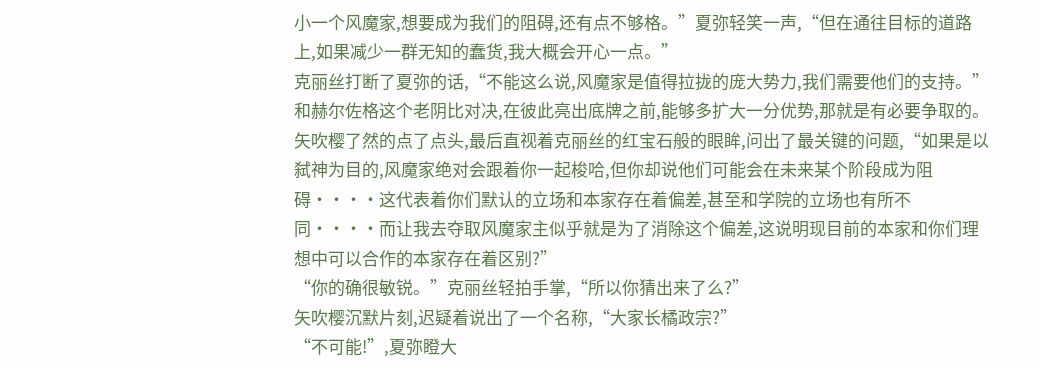小一个风魔家,想要成为我们的阻碍,还有点不够格。”夏弥轻笑一声,“但在通往目标的道路上,如果减少一群无知的蠢货,我大概会开心一点。”
克丽丝打断了夏弥的话,“不能这么说,风魔家是值得拉拢的庞大势力,我们需要他们的支持。”和赫尔佐格这个老阴比对决,在彼此亮出底牌之前,能够多扩大一分优势,那就是有必要争取的。
矢吹樱了然的点了点头,最后直视着克丽丝的红宝石般的眼眸,问出了最关键的问题,“如果是以弑神为目的,风魔家绝对会跟着你一起梭哈,但你却说他们可能会在未来某个阶段成为阻碍····这代表着你们默认的立场和本家存在着偏差,甚至和学院的立场也有所不同····而让我去夺取风魔家主似乎就是为了消除这个偏差,这说明现目前的本家和你们理想中可以合作的本家存在着区别?”
“你的确很敏锐。”克丽丝轻拍手掌,“所以你猜出来了么?”
矢吹樱沉默片刻,迟疑着说出了一个名称,“大家长橘政宗?”
“不可能!”,夏弥瞪大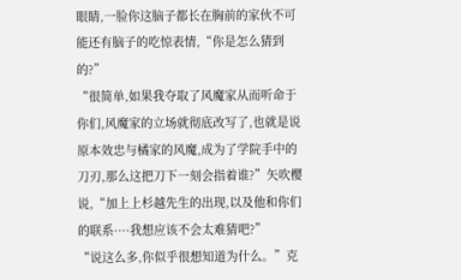眼睛,一脸你这脑子都长在胸前的家伙不可能还有脑子的吃惊表情,“你是怎么猜到的?”
“很简单,如果我夺取了风魔家从而听命于你们,风魔家的立场就彻底改写了,也就是说原本效忠与橘家的风魔,成为了学院手中的刀刃,那么这把刀下一刻会指着谁?”矢吹樱说,“加上上杉越先生的出现,以及他和你们的联系····我想应该不会太难猜吧?”
“说这么多,你似乎很想知道为什么。”克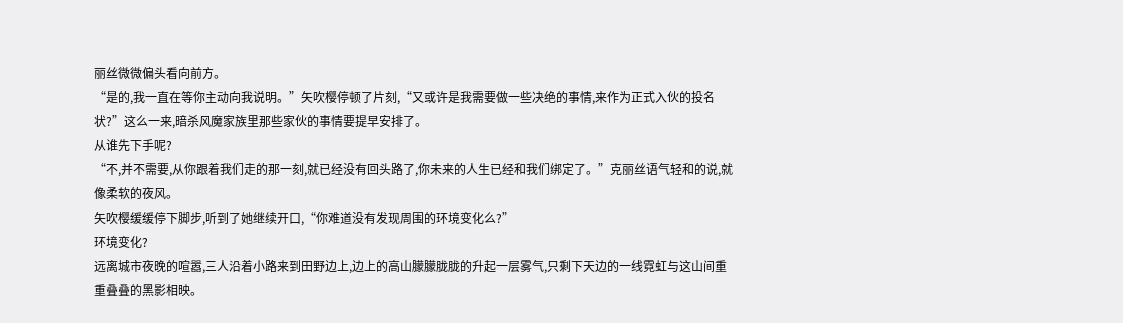丽丝微微偏头看向前方。
“是的,我一直在等你主动向我说明。”矢吹樱停顿了片刻,“又或许是我需要做一些决绝的事情,来作为正式入伙的投名状?”这么一来,暗杀风魔家族里那些家伙的事情要提早安排了。
从谁先下手呢?
“不,并不需要,从你跟着我们走的那一刻,就已经没有回头路了,你未来的人生已经和我们绑定了。”克丽丝语气轻和的说,就像柔软的夜风。
矢吹樱缓缓停下脚步,听到了她继续开口,“你难道没有发现周围的环境变化么?”
环境变化?
远离城市夜晚的喧嚣,三人沿着小路来到田野边上,边上的高山朦朦胧胧的升起一层雾气,只剩下天边的一线霓虹与这山间重重叠叠的黑影相映。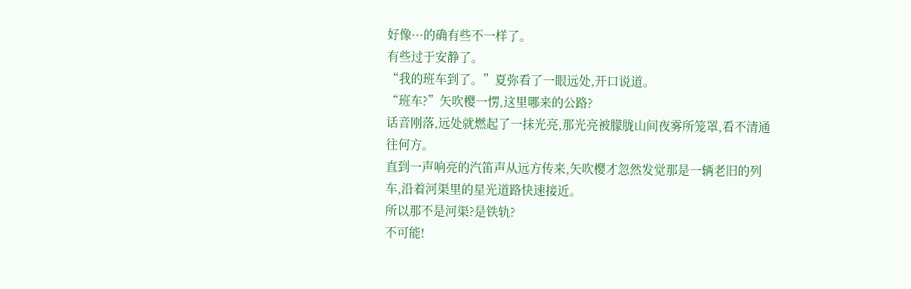好像···的确有些不一样了。
有些过于安静了。
“我的班车到了。”夏弥看了一眼远处,开口说道。
“班车?”矢吹樱一愣,这里哪来的公路?
话音刚落,远处就燃起了一抹光亮,那光亮被朦胧山间夜雾所笼罩,看不清通往何方。
直到一声响亮的汽笛声从远方传来,矢吹樱才忽然发觉那是一辆老旧的列车,沿着河渠里的星光道路快速接近。
所以那不是河渠?是铁轨?
不可能!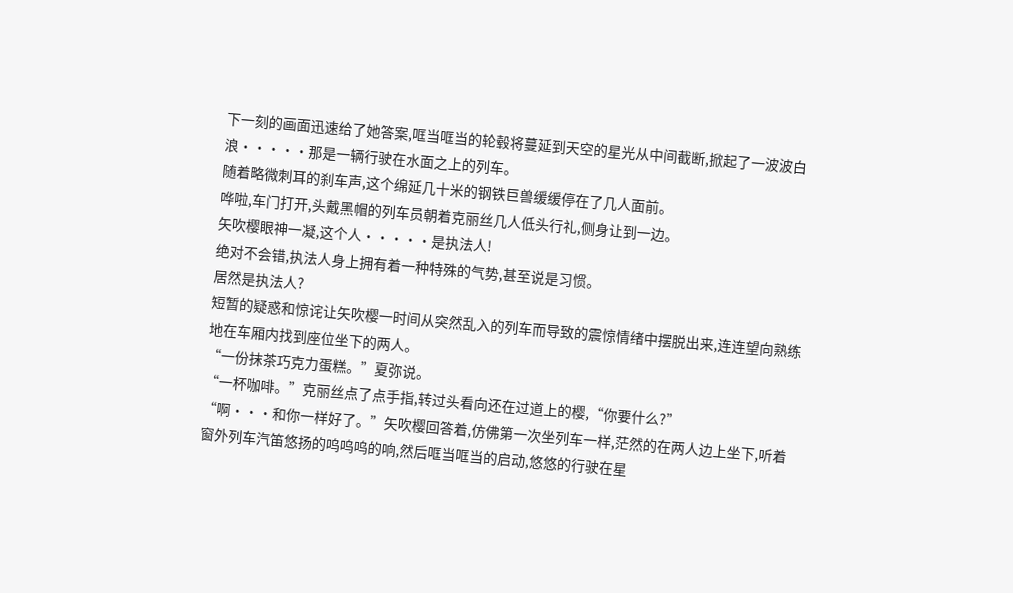下一刻的画面迅速给了她答案,哐当哐当的轮毂将蔓延到天空的星光从中间截断,掀起了一波波白浪·····那是一辆行驶在水面之上的列车。
随着略微刺耳的刹车声,这个绵延几十米的钢铁巨兽缓缓停在了几人面前。
哗啦,车门打开,头戴黑帽的列车员朝着克丽丝几人低头行礼,侧身让到一边。
矢吹樱眼神一凝,这个人·····是执法人!
绝对不会错,执法人身上拥有着一种特殊的气势,甚至说是习惯。
居然是执法人?
短暂的疑惑和惊诧让矢吹樱一时间从突然乱入的列车而导致的震惊情绪中摆脱出来,连连望向熟练地在车厢内找到座位坐下的两人。
“一份抹茶巧克力蛋糕。”夏弥说。
“一杯咖啡。”克丽丝点了点手指,转过头看向还在过道上的樱,“你要什么?”
“啊···和你一样好了。”矢吹樱回答着,仿佛第一次坐列车一样,茫然的在两人边上坐下,听着窗外列车汽笛悠扬的呜呜呜的响,然后哐当哐当的启动,悠悠的行驶在星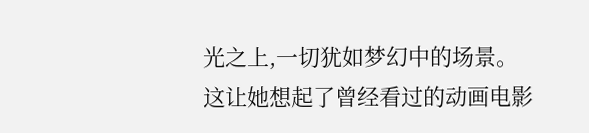光之上,一切犹如梦幻中的场景。
这让她想起了曾经看过的动画电影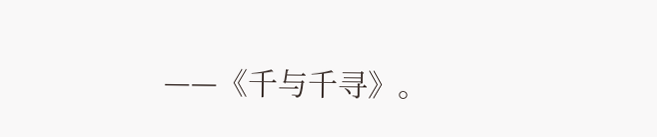——《千与千寻》。